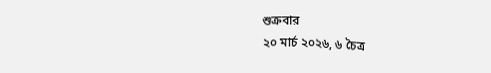শুক্রবার
২০ মার্চ ২০২৬, ৬ চৈত্র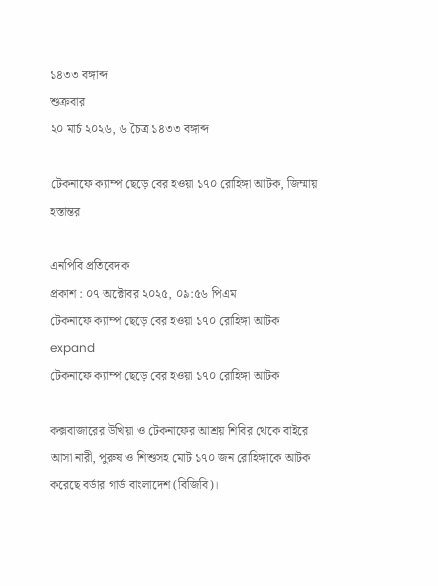১৪৩৩ বঙ্গাব্দ
শুক্রবার
২০ মার্চ ২০২৬, ৬ চৈত্র ১৪৩৩ বঙ্গাব্দ

টেকনাফে ক্যাম্প ছেড়ে বের হওয়া ১৭০ রোহিঙ্গা আটক, জিম্মায় হস্তান্তর

এনপিবি প্রতিবেদক
প্রকাশ : ০৭ অক্টোবর ২০২৫, ০৯:৫৬ পিএম
টেকনাফে ক্যাম্প ছেড়ে বের হওয়া ১৭০ রোহিঙ্গা আটক
expand
টেকনাফে ক্যাম্প ছেড়ে বের হওয়া ১৭০ রোহিঙ্গা আটক

কক্সবাজারের উখিয়া ও টেকনাফের আশ্রয় শিবির থেকে বাইরে আসা নারী, পুরুষ ও শিশুসহ মোট ১৭০ জন রোহিঙ্গাকে আটক করেছে বর্ডার গার্ড বাংলাদেশ (বিজিবি)।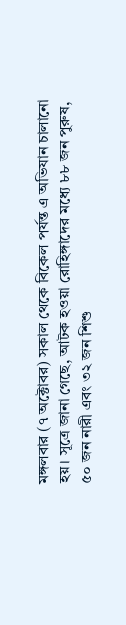মঙ্গলবার (৭ অক্টোবর) সকাল থেকে বিকেল পর্যন্ত এ অভিযান চালানো হয়। সূত্রে জানা গেছে, আটক হওয়া রোহিঙ্গাদের মধ্যে ৮৮ জন পুরুষ, ৫০ জন নারী এবং ৩২ জন শিশু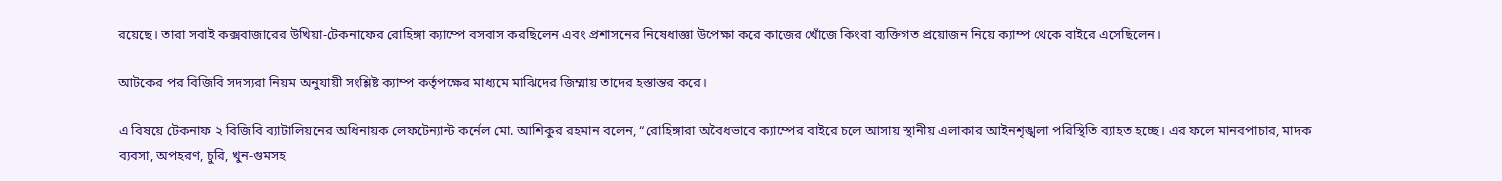রয়েছে। তারা সবাই কক্সবাজারের উখিয়া-টেকনাফের রোহিঙ্গা ক্যাম্পে বসবাস করছিলেন এবং প্রশাসনের নিষেধাজ্ঞা উপেক্ষা করে কাজের খোঁজে কিংবা ব্যক্তিগত প্রয়োজন নিয়ে ক্যাম্প থেকে বাইরে এসেছিলেন।

আটকের পর বিজিবি সদস্যরা নিয়ম অনুযায়ী সংশ্লিষ্ট ক্যাম্প কর্তৃপক্ষের মাধ্যমে মাঝিদের জিম্মায় তাদের হস্তান্তর করে।

এ বিষয়ে টেকনাফ ২ বিজিবি ব্যাটালিয়নের অধিনায়ক লেফটেন্যান্ট কর্নেল মো. আশিকুর রহমান বলেন, “রোহিঙ্গারা অবৈধভাবে ক্যাম্পের বাইরে চলে আসায় স্থানীয় এলাকার আইনশৃঙ্খলা পরিস্থিতি ব্যাহত হচ্ছে। এর ফলে মানবপাচার, মাদক ব্যবসা, অপহরণ, চুরি, খুন-গুমসহ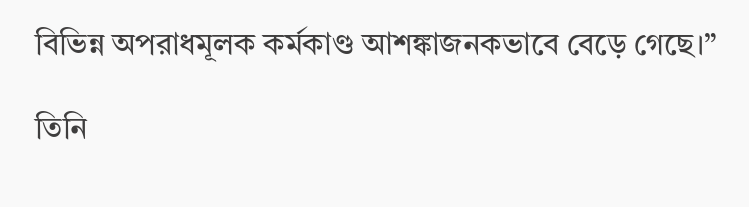বিভিন্ন অপরাধমূলক কর্মকাণ্ড আশঙ্কাজনকভাবে বেড়ে গেছে।”

তিনি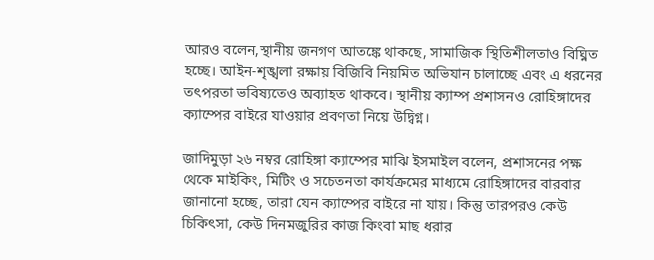আরও বলেন,স্থানীয় জনগণ আতঙ্কে থাকছে, সামাজিক স্থিতিশীলতাও বিঘ্নিত হচ্ছে। আইন-শৃঙ্খলা রক্ষায় বিজিবি নিয়মিত অভিযান চালাচ্ছে এবং এ ধরনের তৎপরতা ভবিষ্যতেও অব্যাহত থাকবে। স্থানীয় ক্যাম্প প্রশাসনও রোহিঙ্গাদের ক্যাম্পের বাইরে যাওয়ার প্রবণতা নিয়ে উদ্বিগ্ন।

জাদিমুড়া ২৬ নম্বর রোহিঙ্গা ক্যাম্পের মাঝি ইসমাইল বলেন, প্রশাসনের পক্ষ থেকে মাইকিং, মিটিং ও সচেতনতা কার্যক্রমের মাধ্যমে রোহিঙ্গাদের বারবার জানানো হচ্ছে, তারা যেন ক্যাম্পের বাইরে না যায়। কিন্তু তারপরও কেউ চিকিৎসা, কেউ দিনমজুরির কাজ কিংবা মাছ ধরার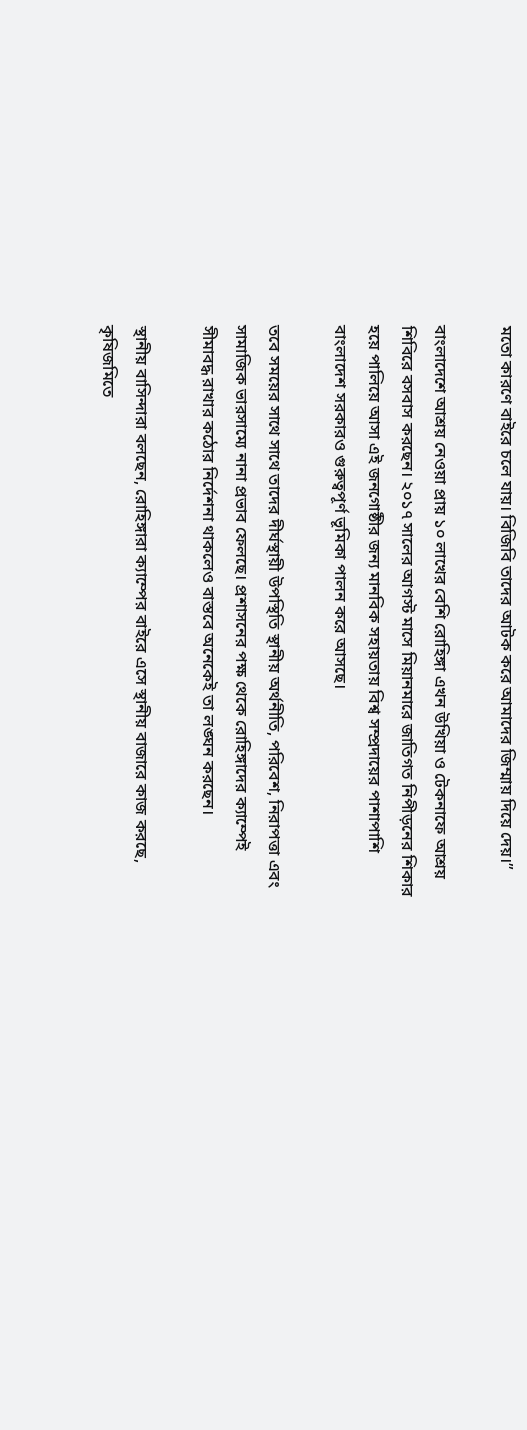মতো কারণে বাইরে চলে যায়। বিজিবি তাদের আটক করে আমাদের জিম্মায় দিয়ে দেয়।”

বাংলাদেশে আশ্রয় নেওয়া প্রায় ১০ লাখের বেশি রোহিঙ্গা এখন উখিয়া ও টেকনাফে আশ্রয় শিবিরে বসবাস করছেন। ২০১৭ সালের আগস্ট মাসে মিয়ানমারে জাতিগত নিপীড়নের শিকার হয়ে পালিয়ে আসা এই জনগোষ্ঠীর জন্য মানবিক সহায়তায় বিশ্ব সম্প্রদায়ের পাশাপাশি বাংলাদেশ সরকারও গুরুত্বপূর্ণ ভূমিকা পালন করে আসছে।

তবে সময়ের সাথে সাথে তাদের দীর্ঘস্থায়ী উপস্থিতি স্থানীয় অর্থনীতি, পরিবেশ, নিরাপত্তা এবং সামাজিক ভারসাম্যে নানা প্রভাব ফেলছে। প্রশাসনের পক্ষ থেকে রোহিঙ্গাদের ক্যাম্পেই সীমাবদ্ধ রাখার কঠোর নির্দেশনা থাকলেও বাস্তবে অনেকেই তা লঙ্ঘন করছেন।

স্থানীয় বাসিন্দারা বলছেন, রোহিঙ্গারা ক্যাম্পের বাইরে এসে স্থানীয় বাজারে কাজ করছে, কৃষিজমিতে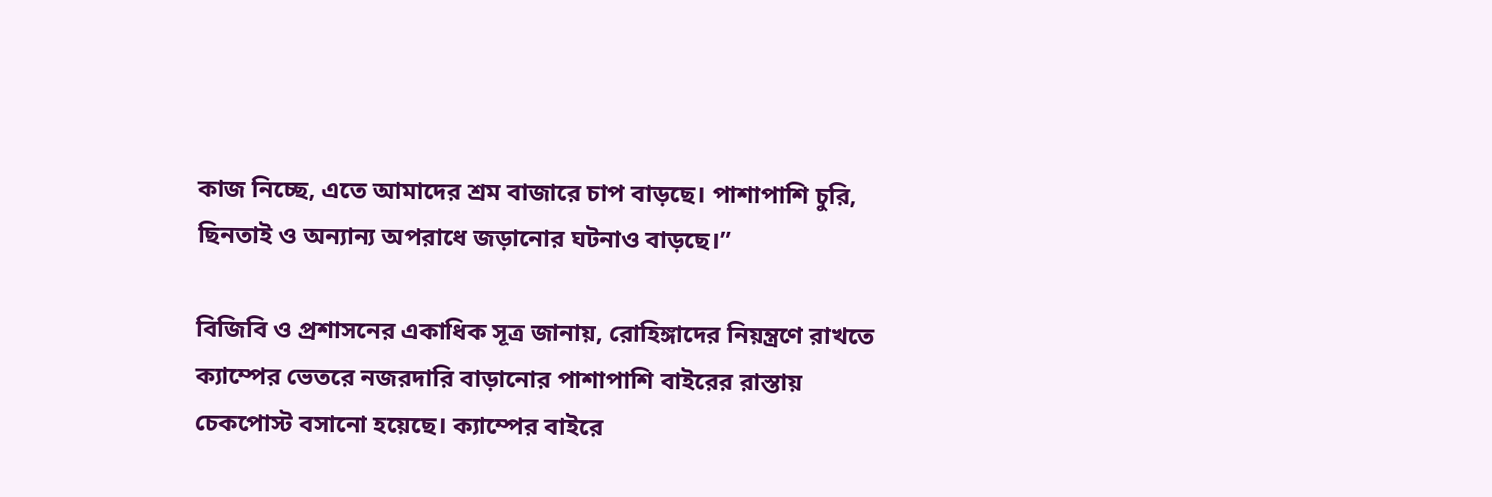কাজ নিচ্ছে, এতে আমাদের শ্রম বাজারে চাপ বাড়ছে। পাশাপাশি চুরি, ছিনতাই ও অন্যান্য অপরাধে জড়ানোর ঘটনাও বাড়ছে।”

বিজিবি ও প্রশাসনের একাধিক সূত্র জানায়, রোহিঙ্গাদের নিয়ন্ত্রণে রাখতে ক্যাম্পের ভেতরে নজরদারি বাড়ানোর পাশাপাশি বাইরের রাস্তায় চেকপোস্ট বসানো হয়েছে। ক্যাম্পের বাইরে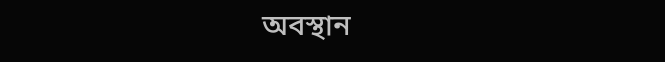অবস্থান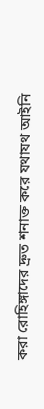করা রোহিঙ্গাদের দ্রুত শনাক্ত করে যথাযথ আইনি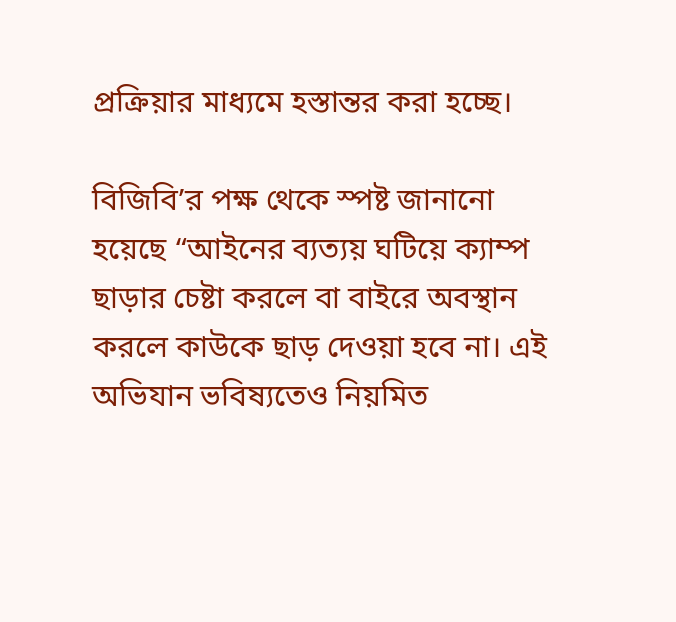প্রক্রিয়ার মাধ্যমে হস্তান্তর করা হচ্ছে।

বিজিবি’র পক্ষ থেকে স্পষ্ট জানানো হয়েছে “আইনের ব্যত্যয় ঘটিয়ে ক্যাম্প ছাড়ার চেষ্টা করলে বা বাইরে অবস্থান করলে কাউকে ছাড় দেওয়া হবে না। এই অভিযান ভবিষ্যতেও নিয়মিত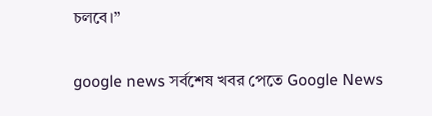চলবে।”

google news সর্বশেষ খবর পেতে Google News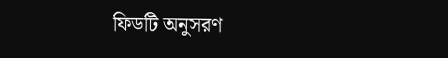ফিডটি অনুসরণ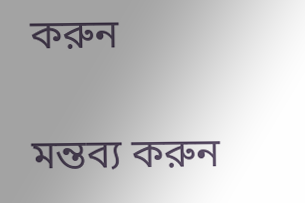করুন

মন্তব্য করুন